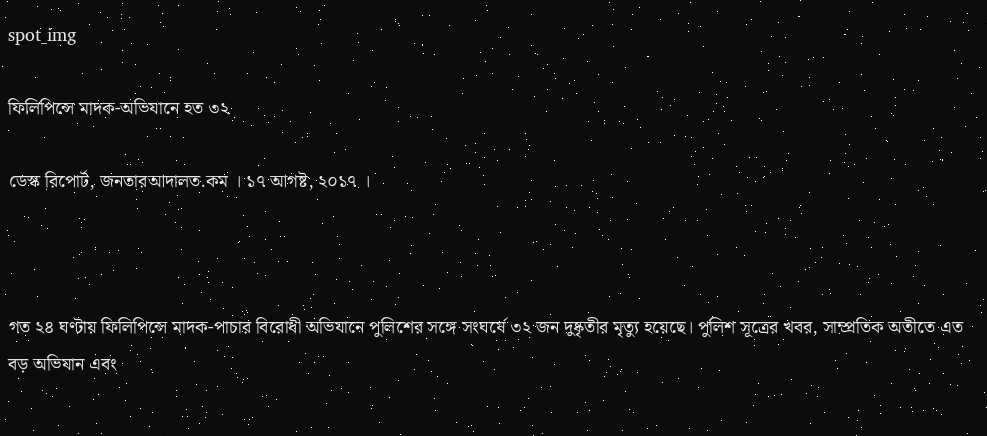spot_img

ফিলিপিন্সে মাদক-অভিযানে হত ৩২

ডেস্ক রিপোর্ট, জনতারআদালত.কম । ১৭ আগষ্ট, ২০১৭ ।



গত ২৪ ঘণ্টায় ফিলিপিন্সে মাদক-পাচার বিরোধী অভিযানে পুলিশের সঙ্গে সংঘর্ষে ৩২ জন দুষ্কৃতীর মৃত্যু হয়েছে। পুলিশ সূত্রের খবর, সাম্প্রতিক অতীতে এত বড় অভিযান এবং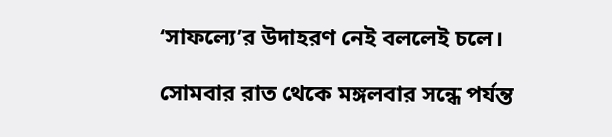‘সাফল্যে’র উদাহরণ নেই বললেই চলে।

সোমবার রাত থেকে মঙ্গলবার সন্ধে পর্যন্ত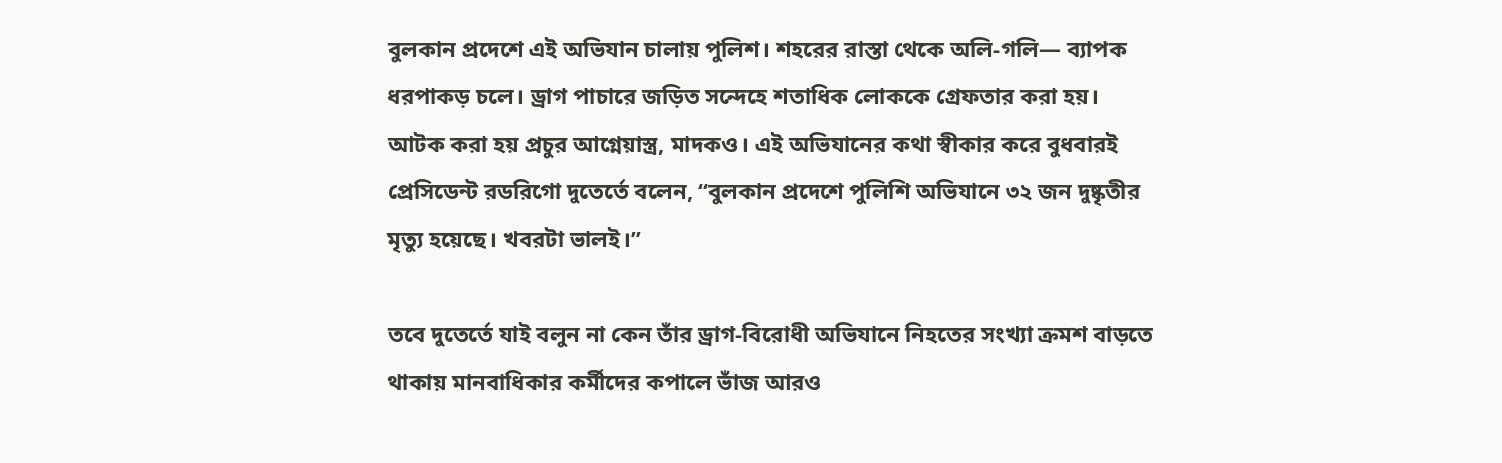বুলকান প্রদেশে এই অভিযান চালায় পুলিশ। শহরের রাস্তা থেকে অলি-গলি— ব্যাপক ধরপাকড় চলে। ড্রাগ পাচারে জড়িত সন্দেহে শতাধিক লোককে গ্রেফতার করা হয়। আটক করা হয় প্রচুর আগ্নেয়াস্ত্র, মাদকও। এই অভিযানের কথা স্বীকার করে বুধবারই প্রেসিডেন্ট রডরিগো দুতের্তে বলেন, ‘‘বুলকান প্রদেশে পুলিশি অভিযানে ৩২ জন দুষ্কৃতীর মৃত্যু হয়েছে। খবরটা ভালই।’’

তবে দুতের্তে যাই বলুন না কেন তাঁর ড্রাগ-বিরোধী অভিযানে নিহতের সংখ্যা ক্রমশ বাড়তে থাকায় মানবাধিকার কর্মীদের কপালে ভাঁজ আরও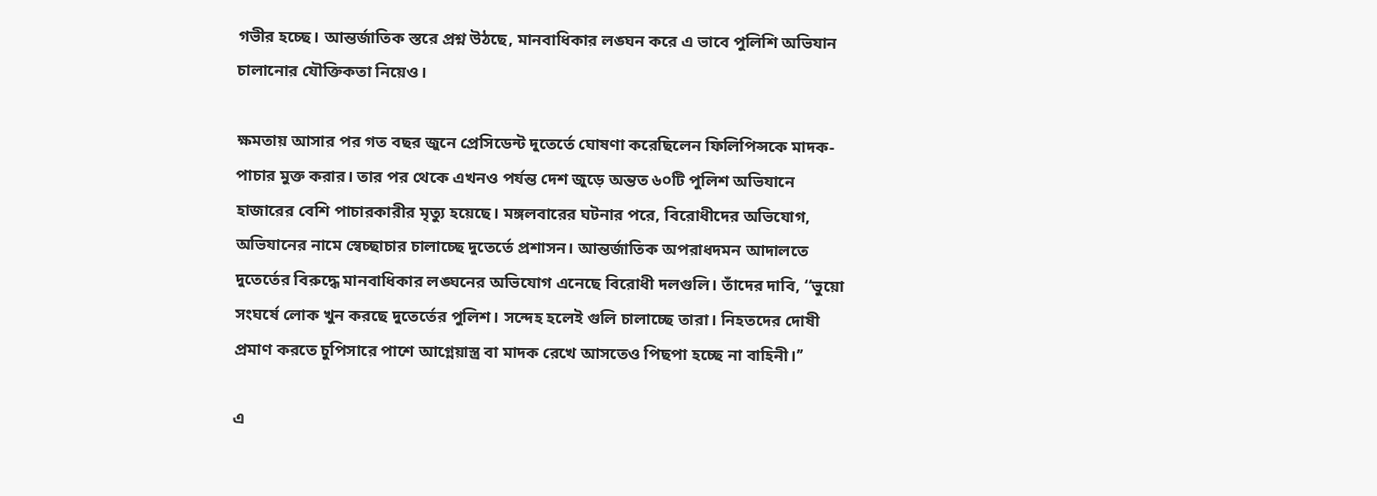গভীর হচ্ছে। আন্তর্জাতিক স্তরে প্রশ্ন উঠছে, মানবাধিকার লঙ্ঘন করে এ ভাবে পুলিশি অভিযান চালানোর যৌক্তিকতা নিয়েও।

ক্ষমতায় আসার পর গত বছর জুনে প্রেসিডেন্ট দুতের্তে ঘোষণা করেছিলেন ফিলিপিন্সকে মাদক-পাচার মুক্ত করার। তার পর থেকে এখনও পর্যন্ত দেশ জুড়ে অন্তত ৬০টি পুলিশ অভিযানে হাজারের বেশি পাচারকারীর মৃত্যু হয়েছে। মঙ্গলবারের ঘটনার পরে, বিরোধীদের অভিযোগ, অভিযানের নামে স্বেচ্ছাচার চালাচ্ছে দুতের্তে প্রশাসন। আন্তর্জাতিক অপরাধদমন আদালতে দুতের্তের বিরুদ্ধে মানবাধিকার লঙ্ঘনের অভিযোগ এনেছে বিরোধী দলগুলি। তাঁদের দাবি, ‘‘ভুয়ো সংঘর্ষে লোক খুন করছে দুতের্তের পুলিশ। সন্দেহ হলেই গুলি চালাচ্ছে তারা। নিহতদের দোষী প্রমাণ করতে চুপিসারে পাশে আগ্নেয়াস্ত্র বা মাদক রেখে আসতেও পিছপা হচ্ছে না বাহিনী।’’

এ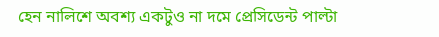হেন নালিশে অবশ্য একটুও না দমে প্রেসিডেন্ট পাল্টা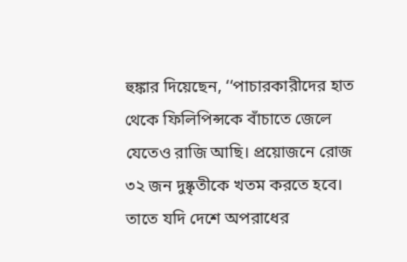হুঙ্কার দিয়েছেন, ‘‘পাচারকারীদের হাত থেকে ফিলিপিন্সকে বাঁচাতে জেলে যেতেও রাজি আছি। প্রয়োজনে রোজ ৩২ জন দুষ্কৃতীকে খতম করতে হবে। তাতে যদি দেশে অপরাধের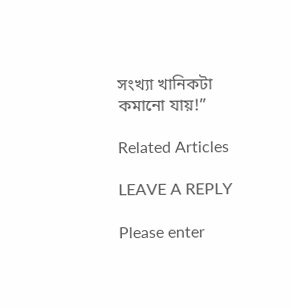সংখ্যা খানিকটা কমানো যায়!’’

Related Articles

LEAVE A REPLY

Please enter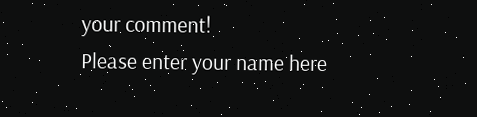your comment!
Please enter your name here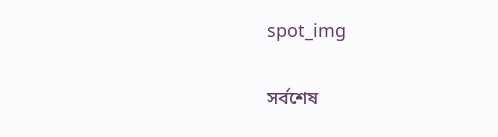spot_img

সর্বশেষ